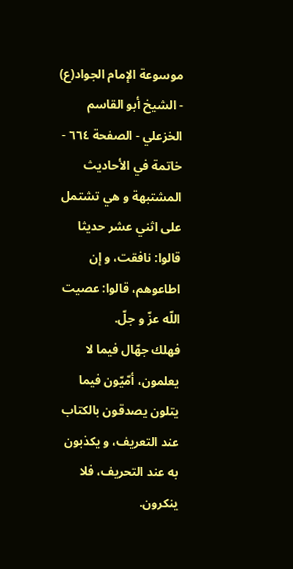موسوعة الإمام الجواد(ع) - الشيخ أبو القاسم الخزعلي - الصفحة ٦٦٤ - خاتمة في الأحاديث المشتبهة و هي تشتمل على اثني عشر حديثا
قالوا: نافقت، و إن اطاعوهم، قالوا: عصيت اللّه عزّ و جلّ.
فهلك جهّال فيما لا يعلمون، أمّيّون فيما يتلون يصدقون بالكتاب عند التعريف، و يكذبون به عند التحريف، فلا ينكرون.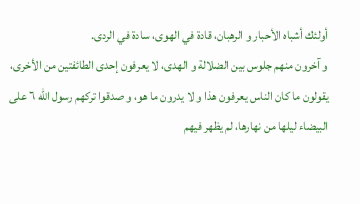أولئك أشباه الأحبار و الرهبان، قادة في الهوى، سادة في الردى.
و آخرون منهم جلوس بين الضلالة و الهدى، لا يعرفون إحدى الطائفتين من الأخرى، يقولون ما كان الناس يعرفون هذا و لا يدرون ما هو، و صدقوا تركهم رسول اللّه ٦ على البيضاء ليلها من نهارها، لم يظهر فيهم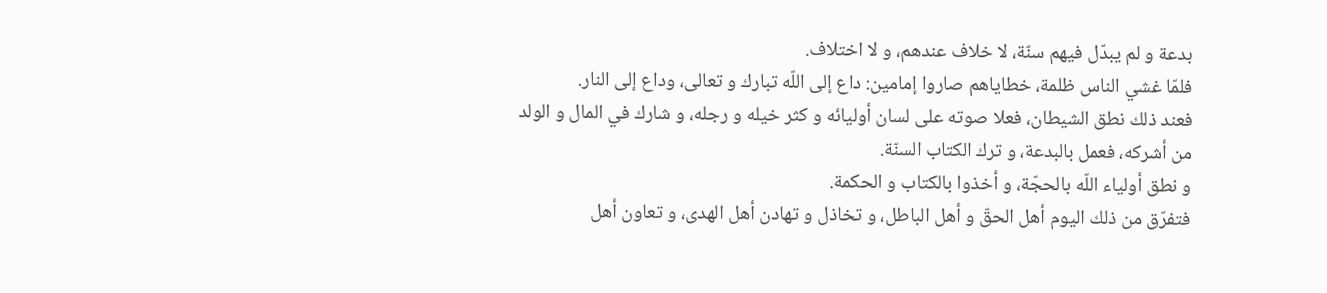بدعة و لم يبدّل فيهم سنّة، لا خلاف عندهم، و لا اختلاف.
فلمّا غشي الناس ظلمة، خطاياهم صاروا إمامين: داع إلى اللّه تبارك و تعالى، وداع إلى النار.
فعند ذلك نطق الشيطان، فعلا صوته على لسان أوليائه و كثر خيله و رجله، و شارك في المال و الولد من أشركه، فعمل بالبدعة، و ترك الكتاب السنّة.
و نطق أولياء اللّه بالحجّة، و أخذوا بالكتاب و الحكمة.
فتفرّق من ذلك اليوم أهل الحقّ و أهل الباطل، و تخاذل و تهادن أهل الهدى، و تعاون أهل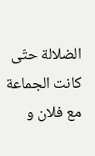الضلالة حتّى كانت الجماعة مع فلان و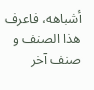أشباهه، فاعرف هذا الصنف و صنف آخر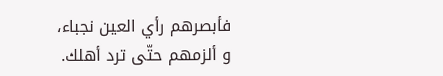فأبصرهم رأي العين نجباء، و ألزمهم حتّى ترد أهلك.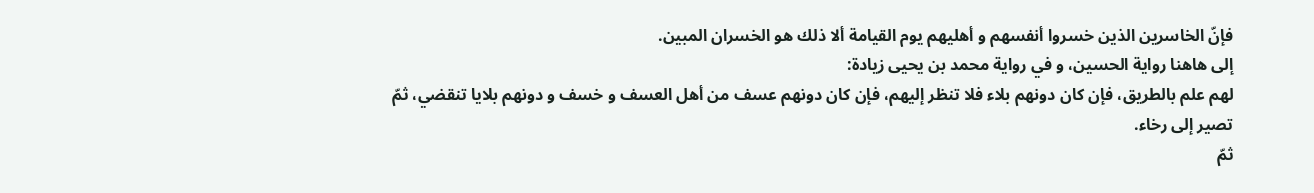فإنّ الخاسرين الذين خسروا أنفسهم و أهليهم يوم القيامة ألا ذلك هو الخسران المبين.
إلى هاهنا رواية الحسين، و في رواية محمد بن يحيى زيادة:
لهم علم بالطريق، فإن كان دونهم بلاء فلا تنظر إليهم، فإن كان دونهم عسف من أهل العسف و خسف و دونهم بلايا تنقضي، ثمّ تصير إلى رخاء.
ثمّ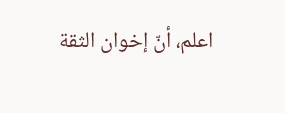اعلم، أنّ إخوان الثقة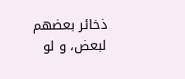ذخائر بعضهم لبعض، و لو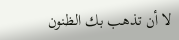لا أن تذهب بك الظنون